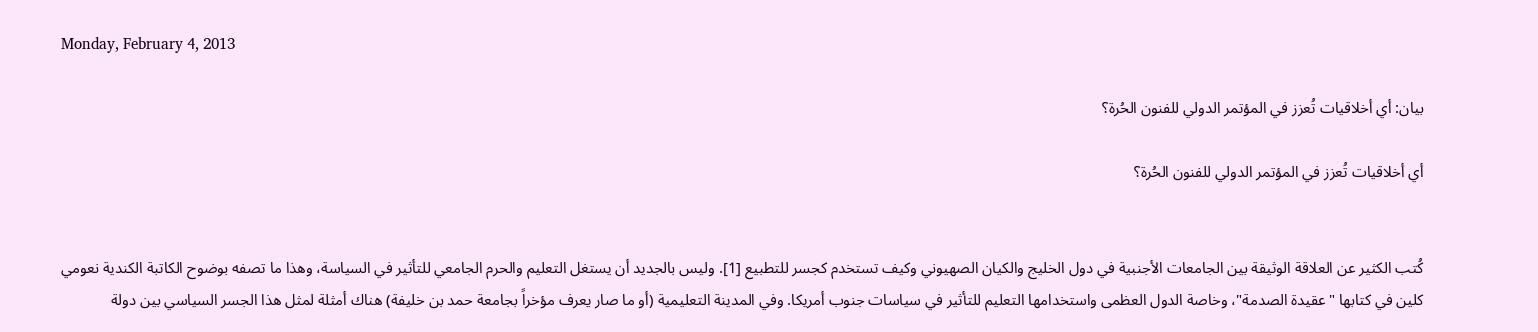Monday, February 4, 2013

بيان: أي أخلاقيات تُعزز في المؤتمر الدولي للفنون الحُرة؟

أي أخلاقيات تُعزز في المؤتمر الدولي للفنون الحُرة؟


كُتب الكثير عن العلاقة الوثيقة بين الجامعات الأجنبية في دول الخليج والكيان الصهيوني وكيف تستخدم كجسر للتطبيع [1]. وليس بالجديد أن يستغل التعليم والحرم الجامعي للتأثير في السياسة، وهذا ما تصفه بوضوح الكاتبة الكندية نعومي كلين في كتابها "عقيدة الصدمة"، وخاصة الدول العظمى واستخدامها التعليم للتأثير في سياسات جنوب أمريكا. وفي المدينة التعليمية (أو ما صار يعرف مؤخراً بجامعة حمد بن خليفة) هناك أمثلة لمثل هذا الجسر السياسي بين دولة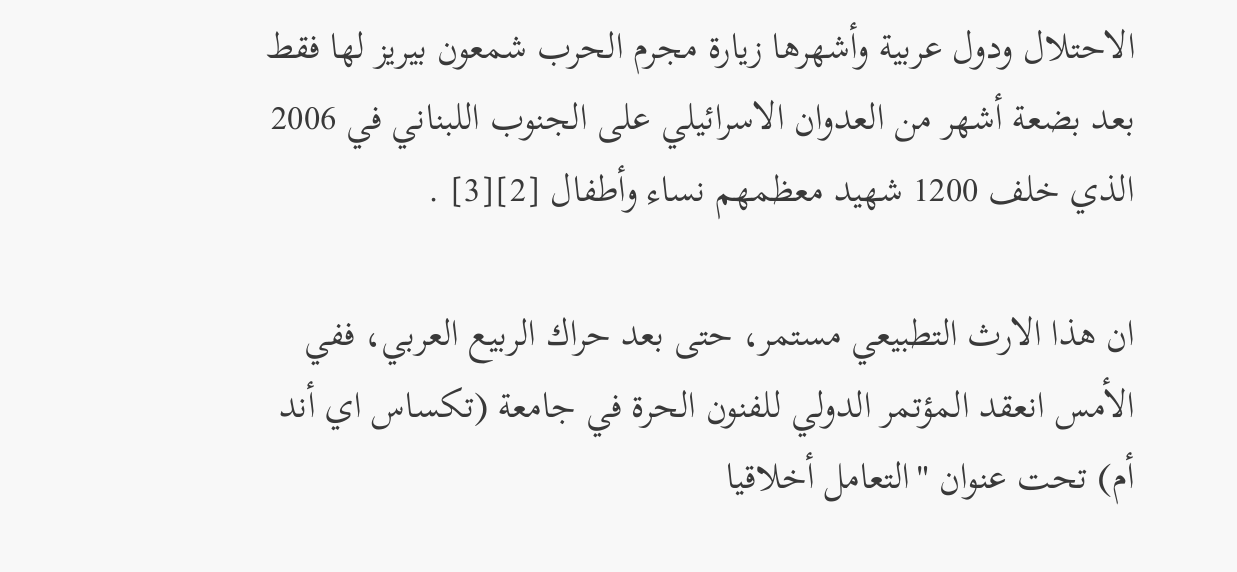الاحتلال ودول عربية وأشهرها زيارة مجرم الحرب شمعون بيريز لها فقط بعد بضعة أشهر من العدوان الاسرائيلي على الجنوب اللبناني في 2006 الذي خلف 1200 شهيد معظمهم نساء وأطفال [2][3] .

ان هذا الارث التطبيعي مستمر، حتى بعد حراك الربيع العربي، ففي الأمس انعقد المؤتمر الدولي للفنون الحرة في جامعة (تكساس اي أند أم) تحت عنوان "التعامل أخلاقيا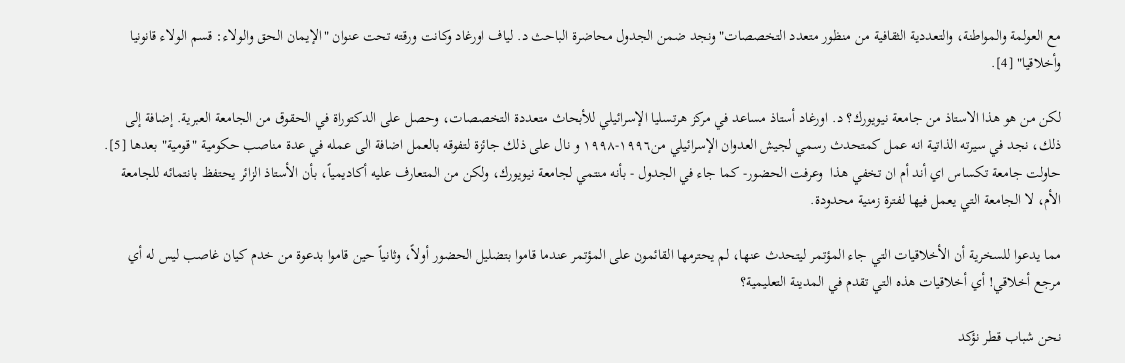مع العولمة والمواطنة، والتعددية الثقافية من منظور متعدد التخصصات" ونجد ضمن الجدول محاضرة الباحث د. لياف اورغاد وكانت ورقته تحت عنوان "الإيمان الحق والولاء: قسم الولاء قانونيا وأخلاقيا" [4].

لكن من هو هذا الاستاذ من جامعة نيويورك؟ د. اورغاد أستاذ مساعد في مركز هرتسليا الإسرائيلي للأبحاث متعددة التخصصات، وحصل على الدكتوراة في الحقوق من الجامعة العبرية. إضافة إلى ذلك، نجد في سيرته الذاتية انه عمل كمتحدث رسمي لجيش العدوان الإسرائيلي من١٩٩٦-١٩٩٨ و نال على ذلك جائزة لتفوقه بالعمل اضافة الى عمله في عدة مناصب حكومية "قومية" بعدها [5]. حاولت جامعة تكساس اي أند أم ان تخفي هذا  وعرفت الحضور- كما جاء في الجدول - بأنه منتمي لجامعة نيويورك، ولكن من المتعارف عليه أكاديمياً، بأن الأستاذ الزائر يحتفظ بانتمائه للجامعة الأم، لا الجامعة التي يعمل فيها لفترة زمنية محدودة.

مما يدعوا للسخرية أن الأخلاقيات التي جاء المؤتمر ليتحدث عنها، لم يحترمها القائمون على المؤتمر عندما قاموا بتضليل الحضور أولاً، وثانياً حين قاموا بدعوة من خدم كيان غاصب ليس له أي مرجع أخلاقي! أي أخلاقيات هذه التي تقدم في المدينة التعليمية؟

نحن شباب قطر نؤكد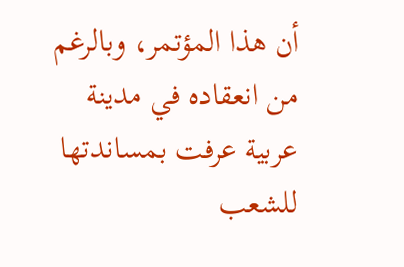أن هذا المؤتمر، وبالرغم من انعقاده في مدينة عربية عرفت بمساندتها للشعب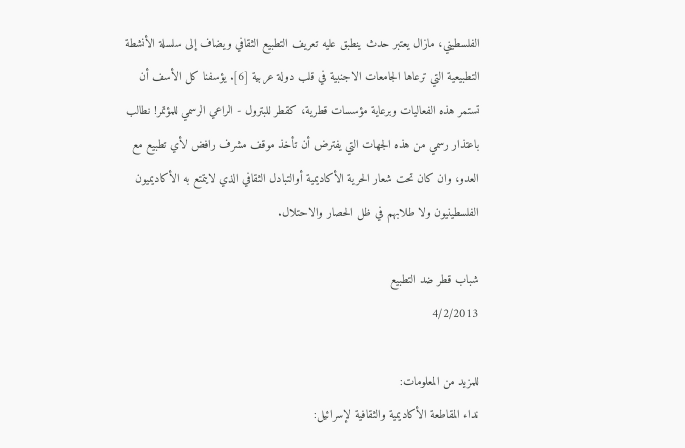الفلسطيني، مازال يعتبر حدث ينطبق عليه تعريف التطبيع الثقافي ويضاف إلى سلسلة الأنشطة التطبيعية التي ترعاها الجامعات الاجنبية في قلب دولة عربية [6]. يؤسفنا كل الأسف أن تستمر هذه الفعاليات وبرعاية مؤسسات قطرية، كقطر للبترول - الراعي الرسمي للمؤتمر! نطالب باعتذار رسمي من هذه الجهات التي يفترض أن تأخذ موقف مشرف رافض لأي تطبيع مع العدو، وان كان تحت شعار الحرية الأكاديمية أوالتبادل الثقافي الذي لايتمتع به الأكاديميون الفلسطينيون ولا طلابهم في ظل الحصار والاحتلال.

شباب قطر ضد التطبيع
4/2/2013

للمزيد من المعلومات:
نداء المقاطعة الأكاديمية والثقافية لإسرائيل: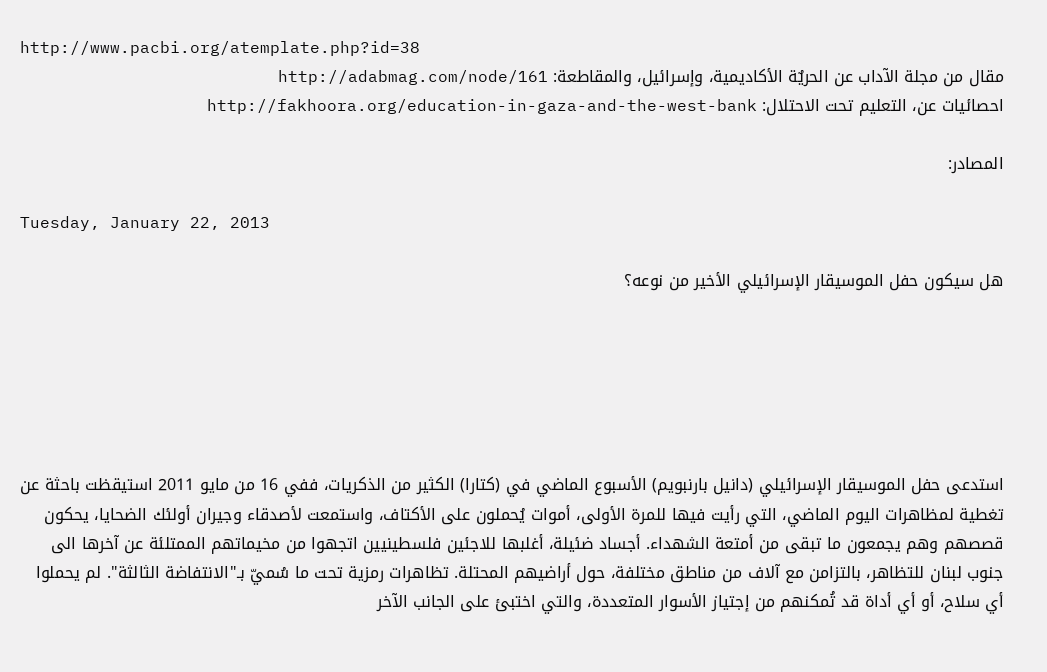http://www.pacbi.org/atemplate.php?id=38
مقال من مجلة الآداب عن الحريٌة الأكاديمية، وإسرائيل، والمقاطعة: http://adabmag.com/node/161
احصائيات عن، التعليم تحت الاحتلال: http://fakhoora.org/education-in-gaza-and-the-west-bank

المصادر:

Tuesday, January 22, 2013

هل سيكون حفل الموسيقار الإسرائيلي الأخير من نوعه؟






استدعى حفل الموسيقار الإسرائيلي (دانيل بارنبويم) الأسبوع الماضي في (كتارا) الكثير من الذكريات، ففي 16 من مايو 2011 استيقظت باحثة عن تغطية لمظاهرات اليوم الماضي، التي رأيت فيها للمرة الأولى، أموات يُحملون على الأكتاف، واستمعت لأصدقاء وجيران أولئك الضحايا، يحكون قصصهم وهم يجمعون ما تبقى من أمتعة الشهداء. أجساد ضئيلة، أغلبها للاجئين فلسطينيين اتجهوا من مخيماتهم الممتلئة عن آخرها الى جنوب لبنان للتظاهر، بالتزامن مع آلاف من مناطق مختلفة، حول أراضيهم المحتلة. تظاهرات رمزية تحت ما سُميّ بـ"الانتفاضة الثالثة". لم يحملوا أي سلاح، أو أي أداة قد تُمكنهم من إجتياز الأسوار المتعددة، والتي اختبئ على الجانب الآخر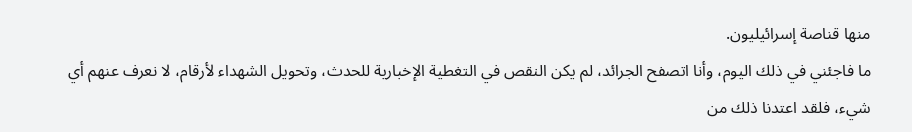منها قناصة إسرائيليون.
ما فاجئني في ذلك اليوم، وأنا اتصفح الجرائد، لم يكن النقص في التغطية الإخبارية للحدث، وتحويل الشهداء لأرقام، لا نعرف عنهم أي شيء، فلقد اعتدنا ذلك من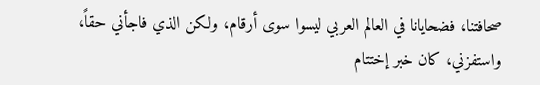صحافتنا، فضحايانا في العالم العربي ليسوا سوى أرقام، ولكن الذي فاجأني حقاً، واستفزني، كان خبر إختتام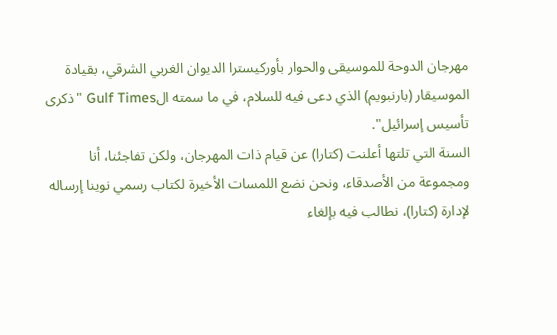مهرجان الدوحة للموسيقى والحوار بأوركيسترا الديوان الغربي الشرقي، بقيادة الموسيقار (بارنبويم) الذي دعى فيه للسلام، في ما سمته الGulf Times "ذكرى تأسيس إسرائيل".
السنة التي تلتها أعلنت (كتارا) عن قيام ذات المهرجان، ولكن تفاجئنا، أنا ومجموعة من الأصدقاء، ونحن نضع اللمسات الأخيرة لكتاب رسمي نوينا إرساله لإدارة (كتارا)، نطالب فيه بإلغاء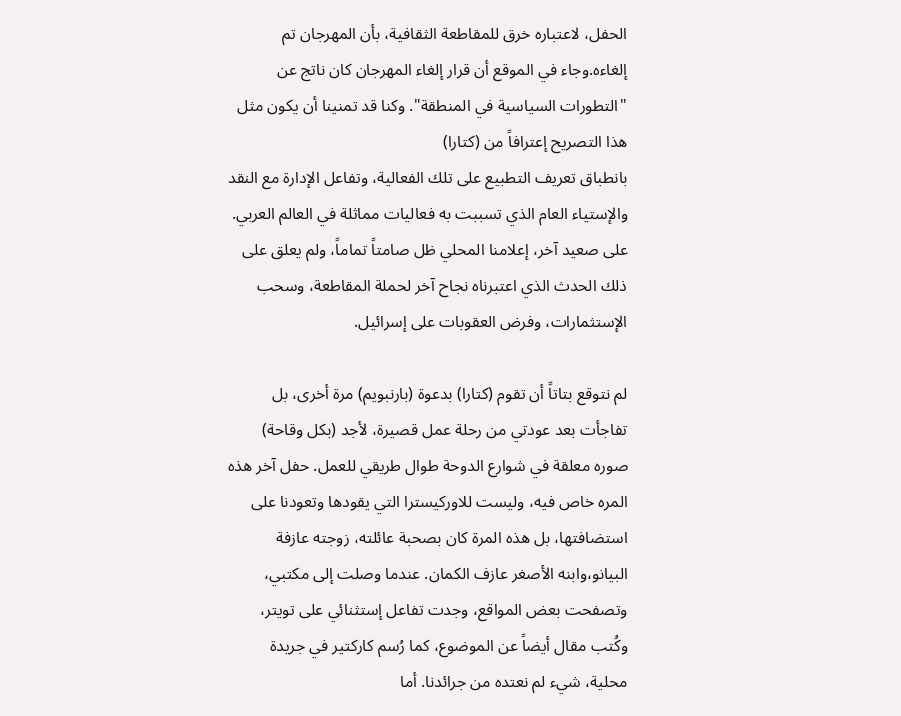الحفل، لاعتباره خرق للمقاطعة الثقافية، بأن المهرجان تم إلغاءه.وجاء في الموقع أن قرار إلغاء المهرجان كان ناتج عن "التطورات السياسية في المنطقة". وكنا قد تمنينا أن يكون مثل هذا التصريح إعترافاً من (كتارا)
بانطباق تعريف التطبيع على تلك الفعالية، وتفاعل الإدارة مع النقد والإستياء العام الذي تسببت به فعاليات مماثلة في العالم العربي. على صعيد آخر، إعلامنا المحلي ظل صامتاً تماماً، ولم يعلق على ذلك الحدث الذي اعتبرناه نجاح آخر لحملة المقاطعة، وسحب الإستثمارات، وفرض العقوبات على إسرائيل.

لم نتوقع بتاتاً أن تقوم (كتارا) بدعوة (بارنبويم) مرة أخرى، بل تفاجأت بعد عودتي من رحلة عمل قصيرة، لأجد (بكل وقاحة) صوره معلقة في شوارع الدوحة طوال طريقي للعمل. حفل آخر هذه المره خاص فيه، وليست للاوركيسترا التي يقودها وتعودنا على استضافتها، بل هذه المرة كان بصحبة عائلته، زوجته عازفة البيانو،وابنه الأصغر عازف الكمان. عندما وصلت إلى مكتبي، وتصفحت بعض المواقع، وجدت تفاعل إستثنائي على تويتر، وكُتب مقال أيضاً عن الموضوع، كما رُسم كاركتير في جريدة محلية، شيء لم نعتده من جرائدنا. أما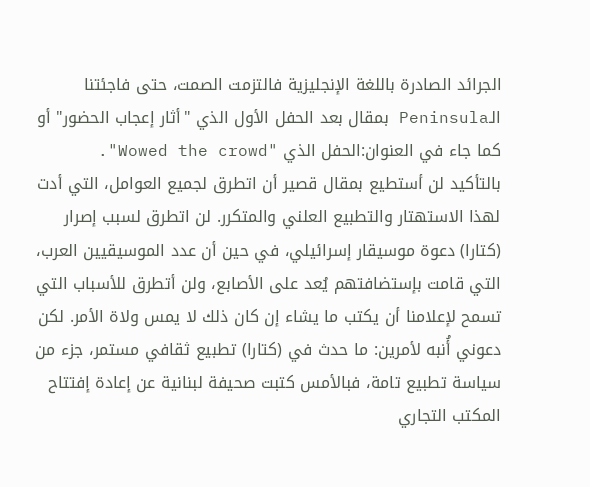الجرائد الصادرة باللغة الإنجليزية فالتزمت الصمت، حتى فاجئتنا الـPeninsula بمقال بعد الحفل الأول الذي "أثار إعجاب الحضور" أو كما جاء في العنوان:الحفل الذي "Wowed the crowd".
بالتأكيد لن أستطيع بمقال قصير أن اتطرق لجميع العوامل، التي أدت لهذا الاستهتار والتطبيع العلني والمتكرر. لن اتطرق لسبب إصرار (كتارا) دعوة موسيقار إسرائيلي، في حين أن عدد الموسيقيين العرب، التي قامت بإستضافتهم يُعد على الأصابع، ولن أتطرق للأسباب التي تسمح لإعلامنا أن يكتب ما يشاء إن كان ذلك لا يمس ولاة الأمر. لكن دعوني أُنبه لأمرين: ما حدث في (كتارا) تطبيع ثقافي مستمر، جزء من سياسة تطبيع تامة، فبالأمس كتبت صحيفة لبنانية عن إعادة إفتتاح المكتب التجاري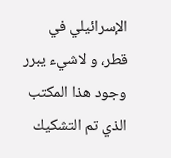الإسرائيلي في قطر، و لاشيء يبرر وجود هذا المكتب الذي تم التشكيك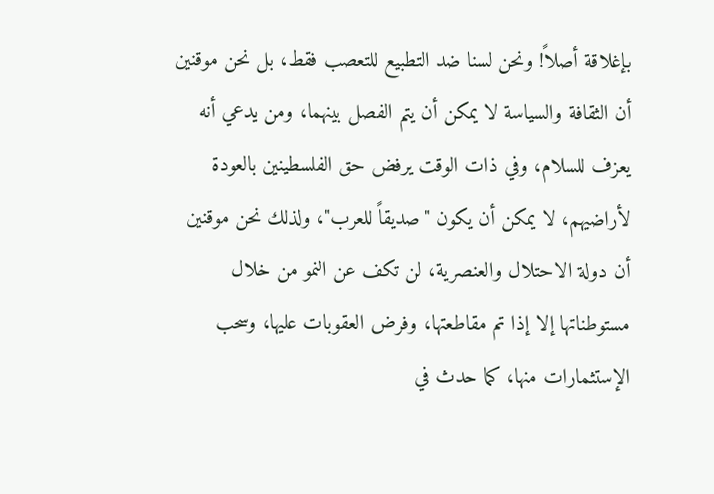بإغلاقة أصلاً! ونحن لسنا ضد التطبيع للتعصب فقط، بل نحن موقنين أن الثقافة والسياسة لا يمكن أن يتم الفصل بينهما، ومن يدعي أنه يعزف للسلام، وفي ذات الوقت يرفض حق الفلسطينين بالعودة لأراضيهم، لا يمكن أن يكون "صديقاً للعرب"، ولذلك نحن موقنين أن دولة الاحتلال والعنصرية، لن تكف عن النمو من خلال مستوطناتها إلا إذا تم مقاطعتها، وفرض العقوبات عليها، وسحب الإستثمارات منها، كما حدث في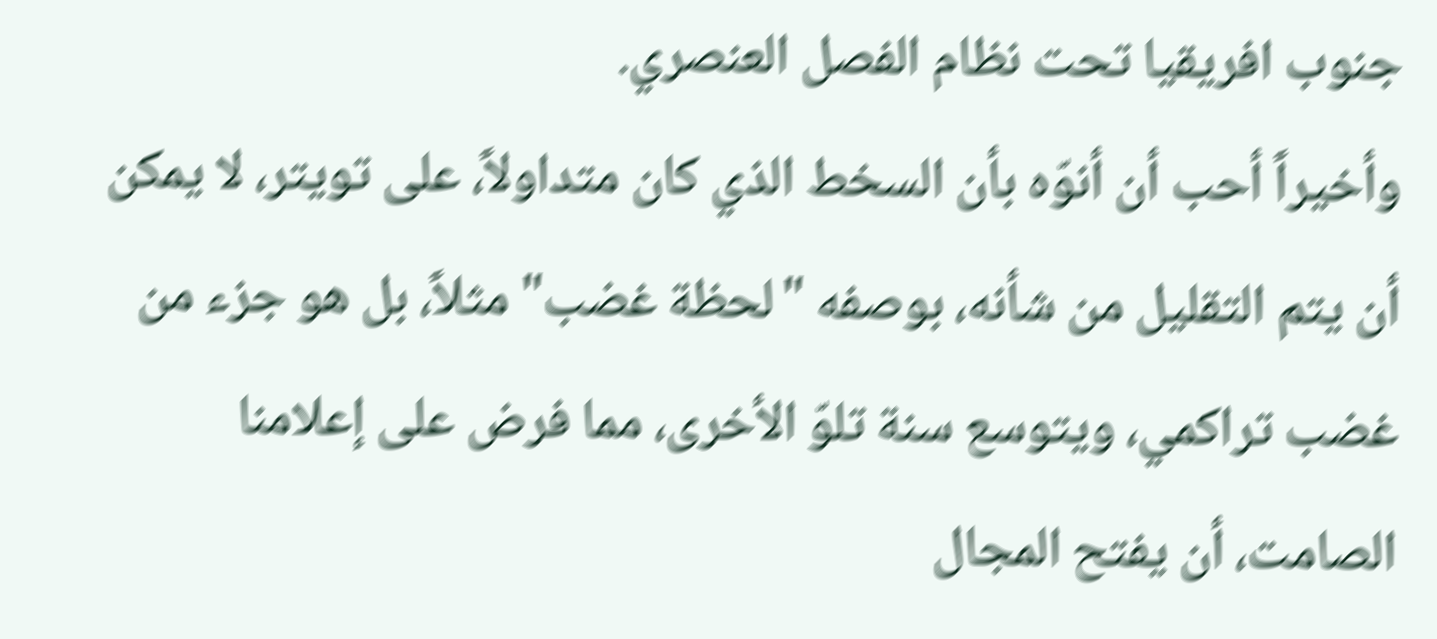جنوب افريقيا تحت نظام الفصل العنصري.
وأخيراً أحب أن أنوّه بأن السخط الذي كان متداولاً، على تويتر، لا يمكن أن يتم التقليل من شأنه، بوصفه "لحظة غضب" مثلاً، بل هو جزء من غضب تراكمي، ويتوسع سنة تلوّ الأخرى، مما فرض على إعلامنا الصامت، أن يفتح المجال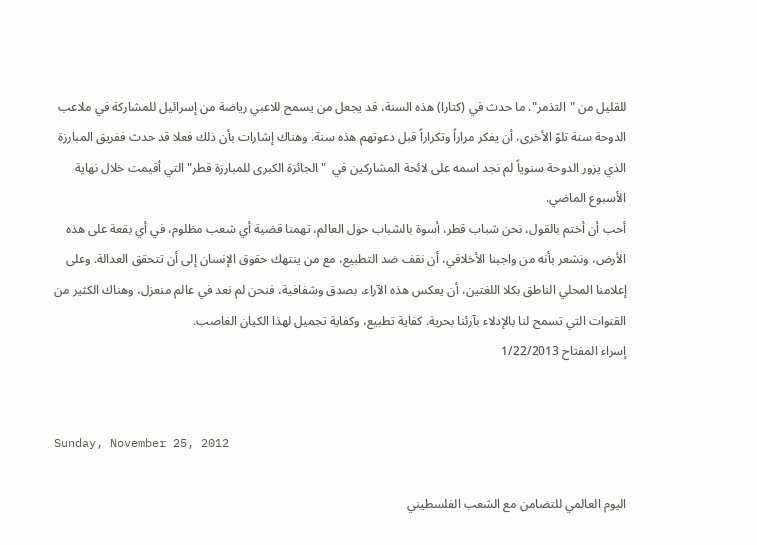للقليل من "التذمر". ما حدث في (كتارا) هذه السنة، قد يجعل من يسمح للاعبي رياضة من إسرائيل للمشاركة في ملاعب الدوحة سنة تلوّ الأخرى، أن يفكر مراراً وتكراراً قبل دعوتهم هذه سنة. وهناك إشارات بأن ذلك فعلا قد حدث ففريق المبارزة الذي يزور الدوحة سنوياً لم نجد اسمه على لائحة المشاركين في  "الجائزة الكبرى للمبارزة قطر" التي أقيمت خلال نهاية الأسبوع الماضي.
أحب أن أختم بالقول، نحن شباب قطر، أسوة بالشباب حول العالم، تهمنا قضية أي شعب مظلوم، في أي بقعة على هذه الأرض، ونشعر بأنه من واجبنا الأخلاقي، أن نقف ضد التطبيع، مع من ينتهك حقوق الإنسان إلى أن تتحقق العدالة. وعلى إعلامنا المحلي الناطق بكلا اللغتين، أن يعكس هذه الآراء، بصدق وشفافية، فنحن لم نعد في عالم منعزل، وهناك الكثير من القنوات التي تسمح لنا بالإدلاء بآرئنا بحرية. كفاية تطبيع، وكفاية تجميل لهذا الكيان الغاصب.
إسراء المفتاح 1/22/2013


Sunday, November 25, 2012

اليوم العالمي للتضامن مع الشعب الفلسطيني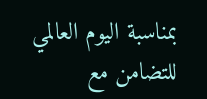بمناسبة اليوم العالمي للتضامن مع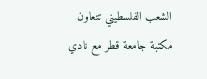الشعب الفلسطيني تتعاون مكتبة جامعة قطر مع نادي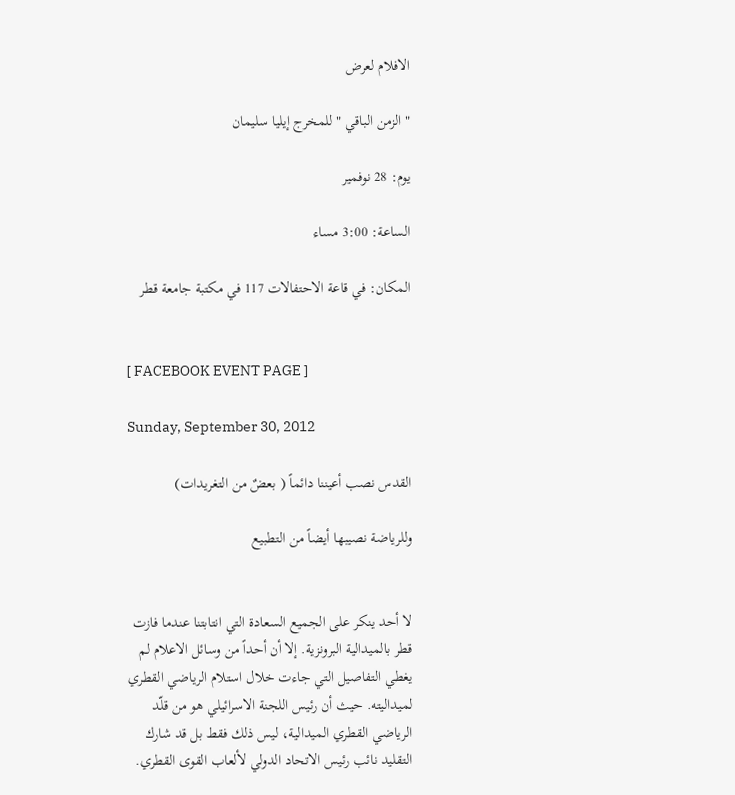الافلام لعرض

" الزمن الباقي " للمخرج إيليا سليمان

يوم: 28 نوفمير

الساعة: 3:00 مساء

المكان: في قاعة الاحتفالات 117 في مكتبة جامعة قطر


[ FACEBOOK EVENT PAGE ]

Sunday, September 30, 2012

القدس نصب أعيننا دائماً ( بعضٌ من التغريدات)

وللرياضة نصيبها أيضاً من التطبيع


لا أحد ينكر على الجميع السعادة التي انتابتنا عندما فازت قطر بالميدالية البرونزية. إلا أن أحداً من وسائل الاعلام لم يغطي التفاصيل التي جاءت خلال استلام الرياضي القطري لميداليته. حيث أن رئيس اللجنة الاسرائيلي هو من قلّد الرياضي القطري الميدالية، ليس ذلك فقط بل قد شارك التقليد نائب رئيس الاتحاد الدولي لألعاب القوى القطري.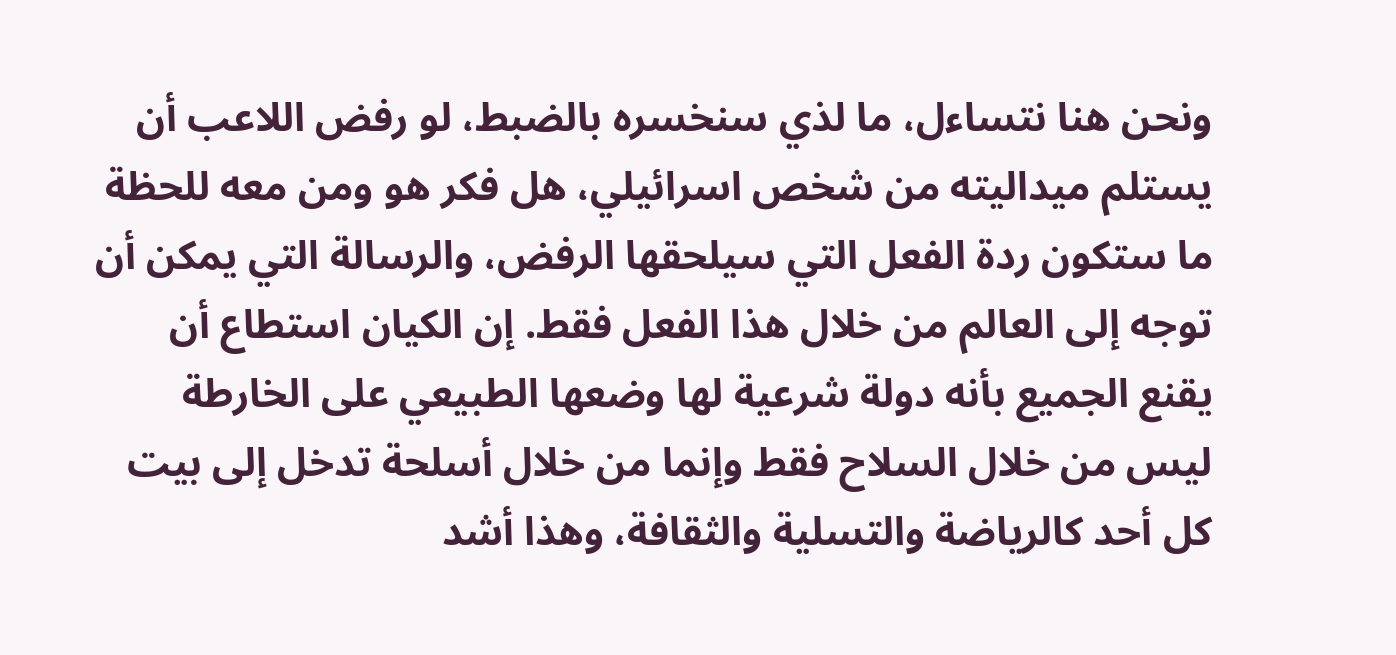ونحن هنا نتساءل، ما لذي سنخسره بالضبط، لو رفض اللاعب أن يستلم ميداليته من شخص اسرائيلي، هل فكر هو ومن معه للحظة ما ستكون ردة الفعل التي سيلحقها الرفض، والرسالة التي يمكن أن توجه إلى العالم من خلال هذا الفعل فقط. إن الكيان استطاع أن يقنع الجميع بأنه دولة شرعية لها وضعها الطبيعي على الخارطة ليس من خلال السلاح فقط وإنما من خلال أسلحة تدخل إلى بيت كل أحد كالرياضة والتسلية والثقافة، وهذا أشد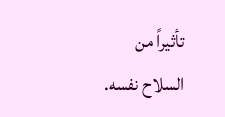تأثيراً من السلاح نفسه.